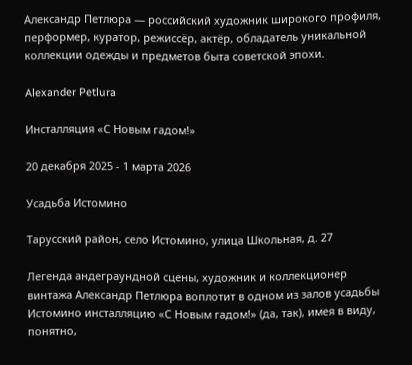Александр Петлюра — российский художник широкого профиля, перформер, куратор, режиссёр, актёр, обладатель уникальной коллекции одежды и предметов быта советской эпохи.

Alexander Petlura

Инсталляция «С Новым гадом!»

20 декабря 2025 - 1 марта 2026

Усадьба Истомино

Тарусский район, село Истомино, улица Школьная, д. 27

Легенда андеграундной сцены, художник и коллекционер винтажа Александр Петлюра воплотит в одном из залов усадьбы Истомино инсталляцию «С Новым гадом!» (да, так), имея в виду, понятно,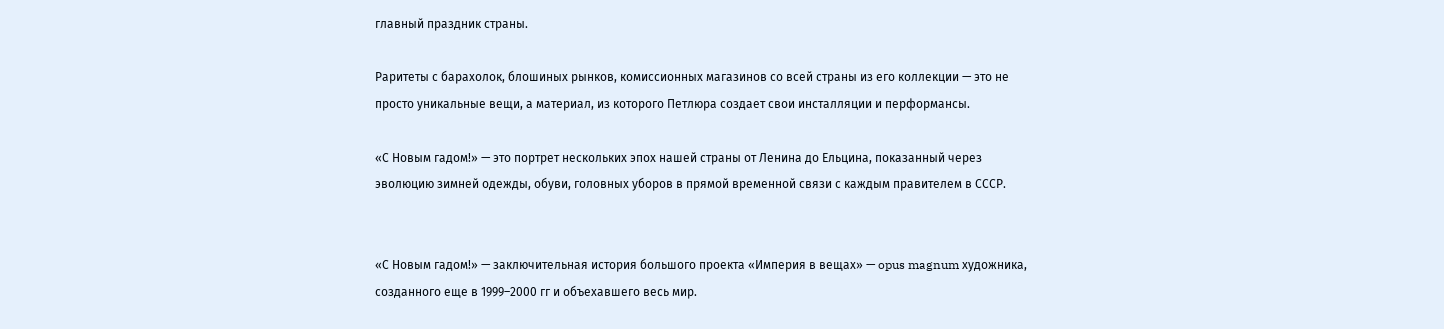главный праздник страны.

Раритеты с барахолок, блошиных рынков, комиссионных магазинов со всей страны из его коллекции — это не просто уникальные вещи, а материал, из которого Петлюра создает свои инсталляции и перформансы.

«С Новым гадом!» — это портрет нескольких эпох нашей страны от Ленина до Ельцина, показанный через эволюцию зимней одежды, обуви, головных уборов в прямой временной связи с каждым правителем в СССР.


«С Новым гадом!» — заключительная история большого проекта «Империя в вещах» — opus magnum художника, созданного еще в 1999–2000 гг и объехавшего весь мир.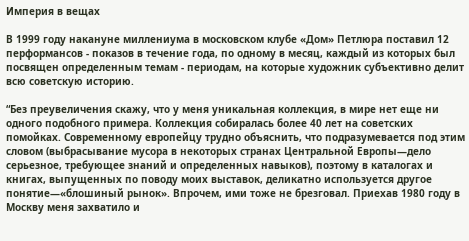Империя в вещах

В 1999 году накануне миллениума в московском клубе «Дом» Петлюра поставил 12 перформансов - показов в течение года, по одному в месяц, каждый из которых был посвящен определенным темам - периодам, на которые художник субъективно делит всю советскую историю.

“Без преувеличения скажу, что у меня уникальная коллекция, в мире нет еще ни одного подобного примера. Коллекция собиралась более 40 лет на советских помойках. Современному европейцу трудно объяснить, что подразумевается под этим словом (выбрасывание мусора в некоторых странах Центральной Европы—дело серьезное, требующее знаний и определенных навыков), поэтому в каталогах и книгах, выпущенных по поводу моих выставок, деликатно используется другое понятие—«блошиный рынок». Впрочем, ими тоже не брезговал. Приехав 1980 году в Москву меня захватило и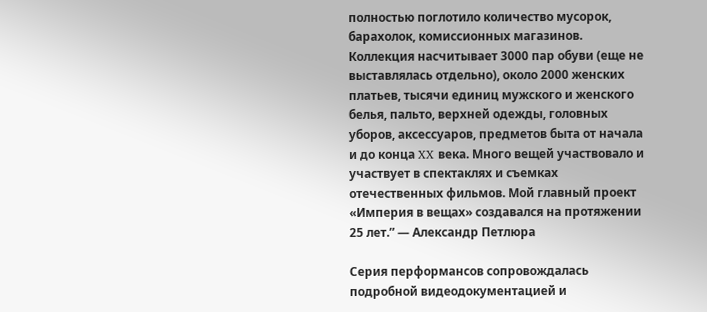полностью поглотило количество мусорок, барахолок, комиссионных магазинов. Коллекция насчитывает 3000 пар обуви (еще не выставлялась отдельно), около 2000 женских платьев, тысячи единиц мужского и женского белья, пальто, верхней одежды, головных уборов, аксессуаров, предметов быта от начала и до конца XX века. Много вещей участвовало и участвует в спектаклях и съемках отечественных фильмов. Мой главный проект «Империя в вещах» создавался на протяжении 25 лет.” — Александр Петлюра

Серия перформансов сопровождалась подробной видеодокументацией и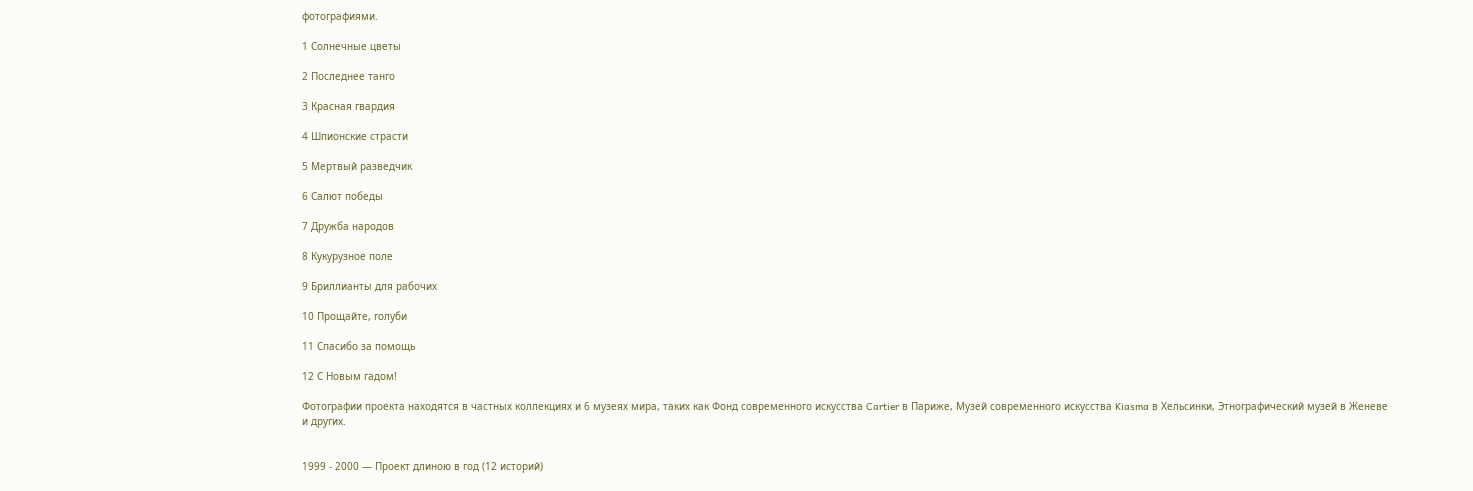фотографиями.

1 Солнечные цветы

2 Последнее танго

3 Красная гвардия

4 Шпионские страсти

5 Мертвый разведчик

6 Салют победы

7 Дружба народов

8 Кукурузное поле

9 Бриллианты для рабочих

10 Прощайте, голуби

11 Спасибо за помощь

12 С Новым гадом!

Фотографии проекта находятся в частных коллекциях и 6 музеях мира, таких как Фонд современного искусства Cartier в Париже, Музей современного искусства Kiasma в Хельсинки, Этнографический музей в Женеве и других.


1999 - 2000 — Проект длиною в год (12 историй)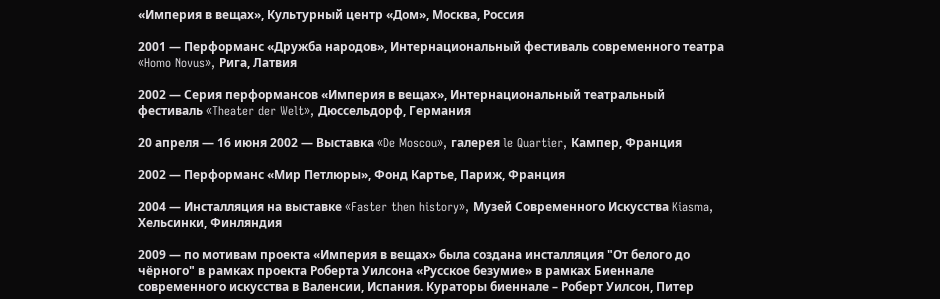«Империя в вещах», Культурный центр «Дом», Москва, Россия

2001 — Перформанс «Дружба народов», Интернациональный фестиваль современного театра «Homo Novus», Рига, Латвия

2002 — Серия перформансов «Империя в вещах», Интернациональный театральный фестиваль «Theater der Welt», Дюссельдорф, Германия

20 апреля — 16 июня 2002 — Выставка «De Moscou», галерея le Quartier, Кампер, Франция

2002 — Перформанс «Мир Петлюры», Фонд Картье, Париж, Франция

2004 — Инсталляция на выставке «Faster then history», Музей Современного Искусства Kiasma, Хельсинки, Финляндия

2009 — по мотивам проекта «Империя в вещах» была создана инсталляция "От белого до чёрного" в рамках проекта Роберта Уилсона «Русское безумие» в рамках Биеннале современного искусства в Валенсии, Испания. Кураторы биеннале – Роберт Уилсон, Питер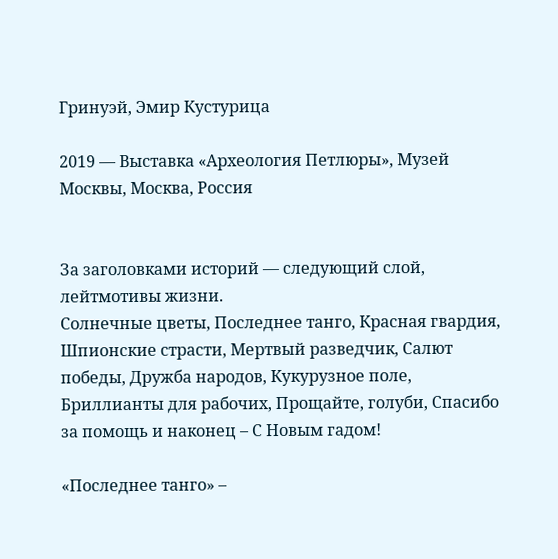Гринуэй, Эмир Кустурица

2019 — Выставка «Археология Петлюры», Музей Москвы, Москва, Россия


За заголовками историй — следующий слой, лейтмотивы жизни.
Солнечные цветы, Последнее танго, Красная гвардия, Шпионские страсти, Мертвый разведчик, Салют победы, Дружба народов, Кукурузное поле, Бриллианты для рабочих, Прощайте, голуби, Спасибо за помощь и наконец – С Новым гадом!

«Последнее танго» –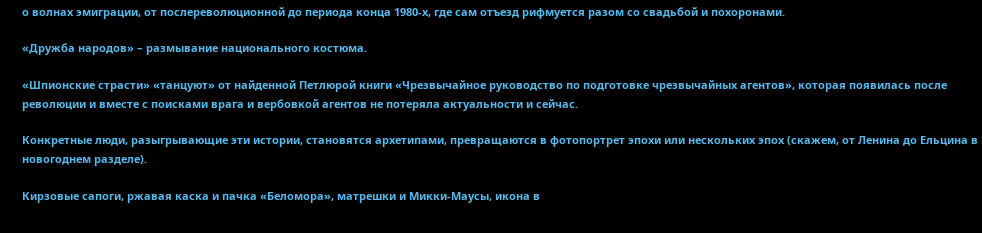о волнах эмиграции, от послереволюционной до периода конца 1980-х, где сам отъезд рифмуется разом со свадьбой и похоронами.

«Дружба народов» – размывание национального костюма.

«Шпионские страсти» «танцуют» от найденной Петлюрой книги «Чрезвычайное руководство по подготовке чрезвычайных агентов», которая появилась после революции и вместе с поисками врага и вербовкой агентов не потеряла актуальности и сейчас.

Конкретные люди, разыгрывающие эти истории, становятся архетипами, превращаются в фотопортрет эпохи или нескольких эпох (скажем, от Ленина до Ельцина в новогоднем разделе).

Кирзовые сапоги, ржавая каска и пачка «Беломора», матрешки и Микки-Маусы, икона в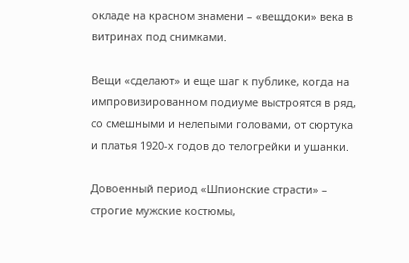окладе на красном знамени – «вещдоки» века в витринах под снимками.

Вещи «сделают» и еще шаг к публике, когда на импровизированном подиуме выстроятся в ряд, со смешными и нелепыми головами, от сюртука и платья 1920-х годов до телогрейки и ушанки.

Довоенный период «Шпионские страсти» – строгие мужские костюмы,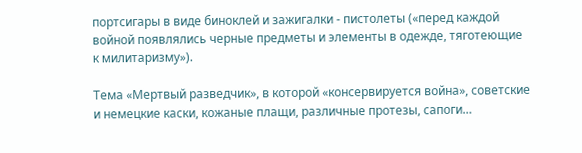портсигары в виде биноклей и зажигалки - пистолеты («перед каждой войной появлялись черные предметы и элементы в одежде, тяготеющие к милитаризму»).

Тема «Мертвый разведчик», в которой «консервируется война», советские и немецкие каски, кожаные плащи, различные протезы, сапоги…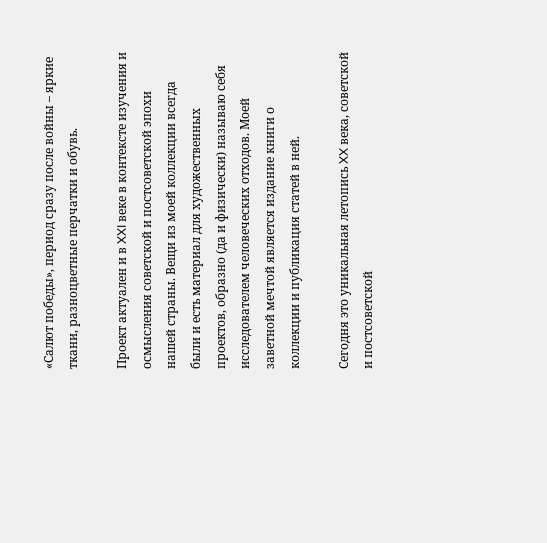«Салют победы», период сразу после войны – яркие ткани, разноцветные перчатки и обувь.

Проект актуален и в XXI веке в контексте изучения и осмысления советской и постсоветской эпохи нашей страны. Вещи из моей коллекции всегда были и есть материал для художественных проектов, образно (да и физически) называю себя исследователем человеческих отходов. Моей заветной мечтой является издание книги о коллекции и публикация статей в ней.

Сегодня это уникальная летопись XX века, советской и постсоветской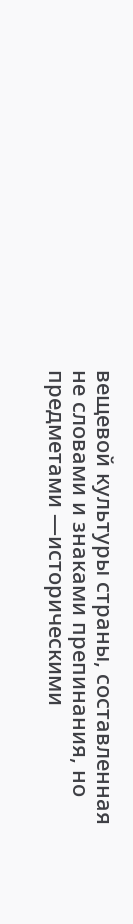вещевой культуры страны, составленная не словами и знаками препинания, но предметами —историческими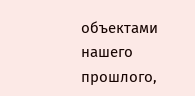объектами нашего прошлого,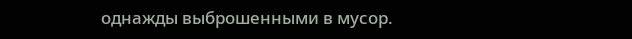однажды выброшенными в мусор.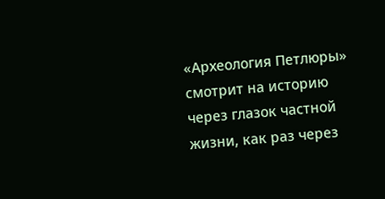«Археология Петлюры» смотрит на историю через глазок частной жизни, как раз через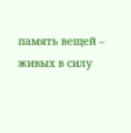память вещей – живых в силу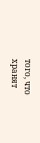того, что хранят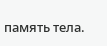память тела.